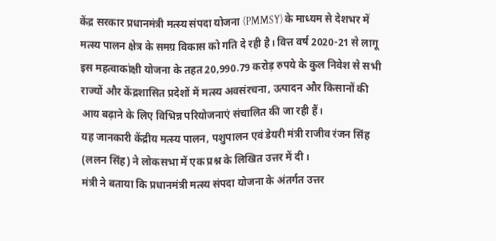केंद्र सरकार प्रधानमंत्री मत्स्य संपदा योजना (PMMSY) के माध्यम से देशभर में मत्स्य पालन क्षेत्र के समग्र विकास को गति दे रही है। वित्त वर्ष 2020-21 से लागू इस महत्वाकांक्षी योजना के तहत 20,990.79 करोड़ रुपये के कुल निवेश से सभी राज्यों और केंद्रशासित प्रदेशों में मत्स्य अवसंरचना, उत्पादन और किसानों की आय बढ़ाने के लिए विभिन्न परियोजनाएं संचालित की जा रही हैं।
यह जानकारी केंद्रीय मत्स्य पालन, पशुपालन एवं डेयरी मंत्री राजीव रंजन सिंह (ललन सिंह) ने लोकसभा में एक प्रश्न के लिखित उत्तर में दी।
मंत्री ने बताया कि प्रधानमंत्री मत्स्य संपदा योजना के अंतर्गत उत्तर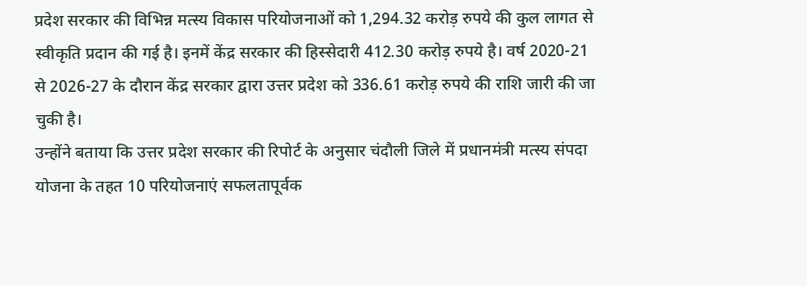प्रदेश सरकार की विभिन्न मत्स्य विकास परियोजनाओं को 1,294.32 करोड़ रुपये की कुल लागत से स्वीकृति प्रदान की गई है। इनमें केंद्र सरकार की हिस्सेदारी 412.30 करोड़ रुपये है। वर्ष 2020-21 से 2026-27 के दौरान केंद्र सरकार द्वारा उत्तर प्रदेश को 336.61 करोड़ रुपये की राशि जारी की जा चुकी है।
उन्होंने बताया कि उत्तर प्रदेश सरकार की रिपोर्ट के अनुसार चंदौली जिले में प्रधानमंत्री मत्स्य संपदा योजना के तहत 10 परियोजनाएं सफलतापूर्वक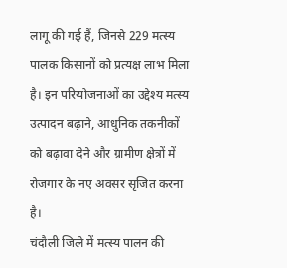लागू की गई हैं, जिनसे 229 मत्स्य पालक किसानों को प्रत्यक्ष लाभ मिला है। इन परियोजनाओं का उद्देश्य मत्स्य उत्पादन बढ़ाने, आधुनिक तकनीकों को बढ़ावा देने और ग्रामीण क्षेत्रों में रोजगार के नए अवसर सृजित करना है।
चंदौली जिले में मत्स्य पालन की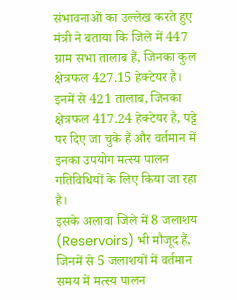संभावनाओं का उल्लेख करते हुए मंत्री ने बताया कि जिले में 447 ग्राम सभा तालाब हैं, जिनका कुल क्षेत्रफल 427.15 हेक्टेयर है। इनमें से 421 तालाब, जिनका क्षेत्रफल 417.24 हेक्टेयर है, पट्टे पर दिए जा चुके हैं और वर्तमान में इनका उपयोग मत्स्य पालन गतिविधियों के लिए किया जा रहा है।
इसके अलावा जिले में 8 जलाशय (Reservoirs) भी मौजूद हैं, जिनमें से 5 जलाशयों में वर्तमान समय में मत्स्य पालन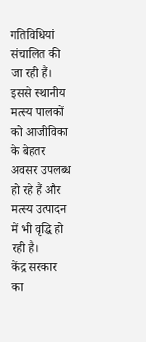गतिविधियां संचालित की जा रही हैं। इससे स्थानीय मत्स्य पालकों को आजीविका के बेहतर अवसर उपलब्ध हो रहे हैं और मत्स्य उत्पादन में भी वृद्धि हो रही है।
केंद्र सरकार का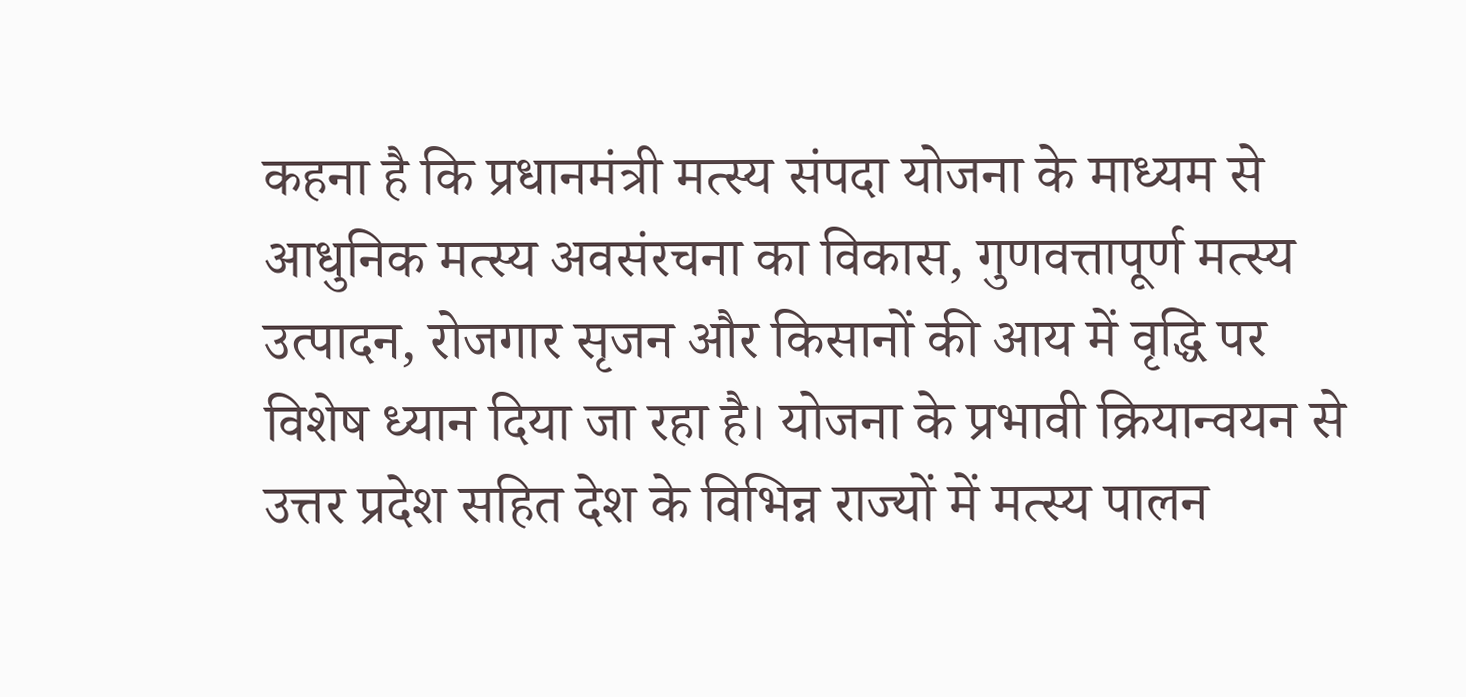कहना है कि प्रधानमंत्री मत्स्य संपदा योजना के माध्यम से आधुनिक मत्स्य अवसंरचना का विकास, गुणवत्तापूर्ण मत्स्य उत्पादन, रोजगार सृजन और किसानों की आय में वृद्धि पर विशेष ध्यान दिया जा रहा है। योजना के प्रभावी क्रियान्वयन से उत्तर प्रदेश सहित देश के विभिन्न राज्यों में मत्स्य पालन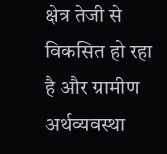क्षेत्र तेजी से विकसित हो रहा है और ग्रामीण अर्थव्यवस्था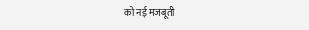को नई मजबूती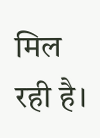मिल रही है।